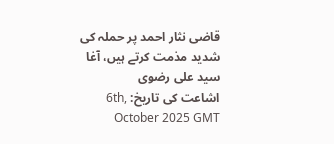قاضی نثار احمد پر حملہ کی شدید مذمت کرتے ہیں، آغا سید علی رضوی
اشاعت کی تاریخ: 6th, October 2025 GMT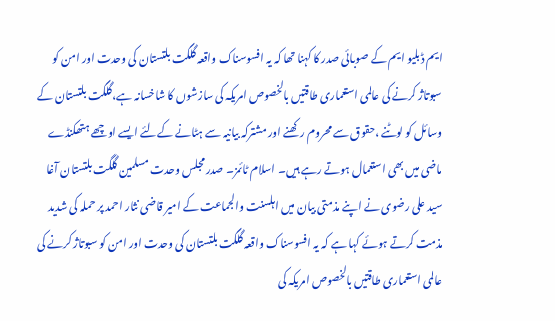ایم ڈبلیو ایم کے صوبائی صدر کا کہنا تھا کہ یہ افسوسناک واقعہ گلگت بلتستان کی وحدت اور امن کو سبوتاژ کرنے کی عالمی استعماری طاقتیں بالخصوص امریکہ کی سازشوں کا شاخسانہ ہے،گلگت بلتستان کے وسائل کو لوٹنے ،حقوق سے محروم رکھنے اور مشترکہ بیانیہ سے ہٹانے کےلئے ایسے اوچھے ہتھکنڈے ماضی میں بھی استعمال ہوتے رہے ہیں۔ اسلام ٹائمز۔ صدر مجلس وحدت مسلمین گلگت بلتستان آغا سید علی رضوی نے اپنے مذمتی بیان میں اہلسنت والجماعت کے امیر قاضی نثار احمد پر حملہ کی شدید مذمت کرتے ہوئے کہا ہے کہ یہ افسوسناک واقعہ گلگت بلتستان کی وحدت اور امن کو سبوتاژ کرنے کی عالمی استعماری طاقتیں بالخصوص امریکہ کی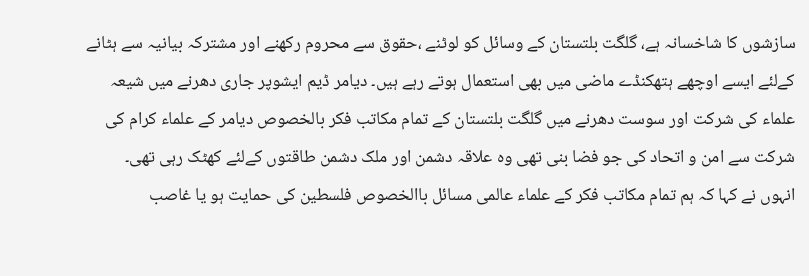سازشوں کا شاخسانہ ہے، گلگت بلتستان کے وسائل کو لوٹنے ،حقوق سے محروم رکھنے اور مشترکہ بیانیہ سے ہٹانے کےلئے ایسے اوچھے ہتھکنڈے ماضی میں بھی استعمال ہوتے رہے ہیں۔ دیامر ڈیم ایشوپر جاری دھرنے میں شیعہ علماء کی شرکت اور سوست دھرنے میں گلگت بلتستان کے تمام مکاتب فکر بالخصوص دیامر کے علماء کرام کی شرکت سے امن و اتحاد کی جو فضا بنی تھی وہ علاقہ دشمن اور ملک دشمن طاقتوں کےلئے کھٹک رہی تھی۔
انہوں نے کہا کہ ہم تمام مکاتب فکر کے علماء عالمی مسائل باالخصوص فلسطین کی حمایت ہو یا غاصب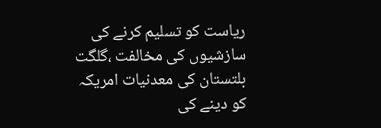ریاست کو تسلیم کرنے کی سازشیوں کی مخالفت ،گلگت بلتستان کی معدنیات امریکہ کو دینے کی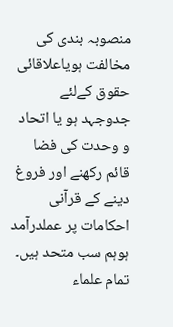منصوبہ بندی کی مخالفت ہویاعلاقائی حقوق کےلئے جدوجہد ہو یا اتحاد و وحدت کی فضا قائم رکھنے اور فروغ دینے کے قرآنی احکامات پر عملدرآمد ہوہم سب متحد ہیں۔ تمام علماء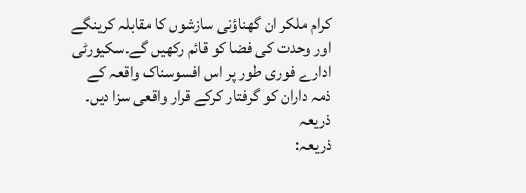کرام ملکر ان گھناؤنی سازشوں کا مقابلہ کرینگے اور وحدت کی فضا کو قائم رکھیں گے۔سکیورٹی ادارے فوری طور پر اس افسوسناک واقعہ کے ذمہ داران کو گرفتار کرکے قرار واقعی سزا دیں۔
ذریعہ
ذریعہ: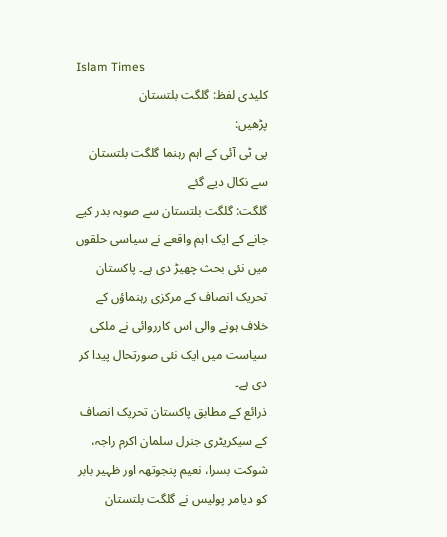Islam Times
کلیدی لفظ: گلگت بلتستان
پڑھیں:
پی ٹی آئی کے اہم رہنما گلگت بلتستان سے نکال دیے گئے
گلگت: گلگت بلتستان سے صوبہ بدر کیے جانے کے ایک اہم واقعے نے سیاسی حلقوں میں نئی بحث چھیڑ دی ہے۔ پاکستان تحریک انصاف کے مرکزی رہنماؤں کے خلاف ہونے والی اس کارروائی نے ملکی سیاست میں ایک نئی صورتحال پیدا کر دی ہے۔
ذرائع کے مطابق پاکستان تحریک انصاف کے سیکریٹری جنرل سلمان اکرم راجہ، شوکت بسرا، نعیم پنجوتھہ اور ظہیر بابر کو دیامر پولیس نے گلگت بلتستان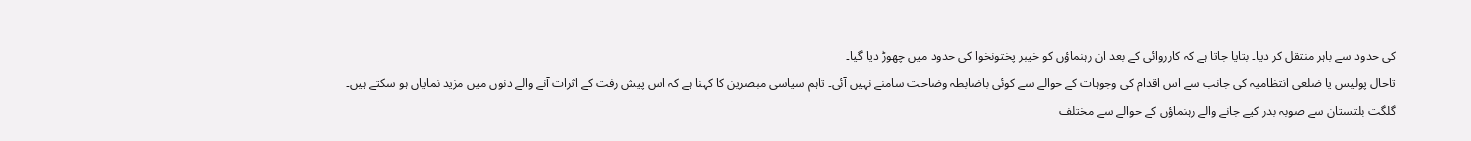کی حدود سے باہر منتقل کر دیا۔ بتایا جاتا ہے کہ کارروائی کے بعد ان رہنماؤں کو خیبر پختونخوا کی حدود میں چھوڑ دیا گیا۔
تاحال پولیس یا ضلعی انتظامیہ کی جانب سے اس اقدام کی وجوہات کے حوالے سے کوئی باضابطہ وضاحت سامنے نہیں آئی۔ تاہم سیاسی مبصرین کا کہنا ہے کہ اس پیش رفت کے اثرات آنے والے دنوں میں مزید نمایاں ہو سکتے ہیں۔
گلگت بلتستان سے صوبہ بدر کیے جانے والے رہنماؤں کے حوالے سے مختلف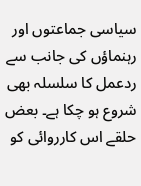سیاسی جماعتوں اور رہنماؤں کی جانب سے ردعمل کا سلسلہ بھی شروع ہو چکا ہے۔ بعض حلقے اس کارروائی کو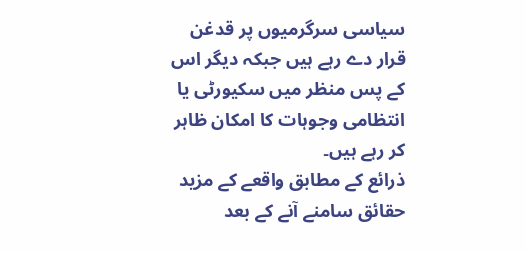سیاسی سرگرمیوں پر قدغن قرار دے رہے ہیں جبکہ دیگر اس کے پس منظر میں سکیورٹی یا انتظامی وجوہات کا امکان ظاہر کر رہے ہیں۔
ذرائع کے مطابق واقعے کے مزید حقائق سامنے آنے کے بعد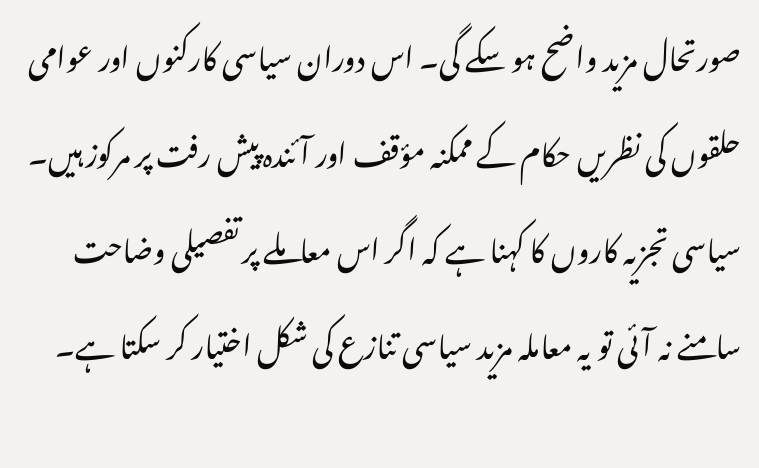صورتحال مزید واضح ہو سکے گی۔ اس دوران سیاسی کارکنوں اور عوامی حلقوں کی نظریں حکام کے ممکنہ مؤقف اور آئندہ پیش رفت پر مرکوز ہیں۔
سیاسی تجزیہ کاروں کا کہنا ہے کہ اگر اس معاملے پر تفصیلی وضاحت سامنے نہ آئی تو یہ معاملہ مزید سیاسی تنازع کی شکل اختیار کر سکتا ہے۔